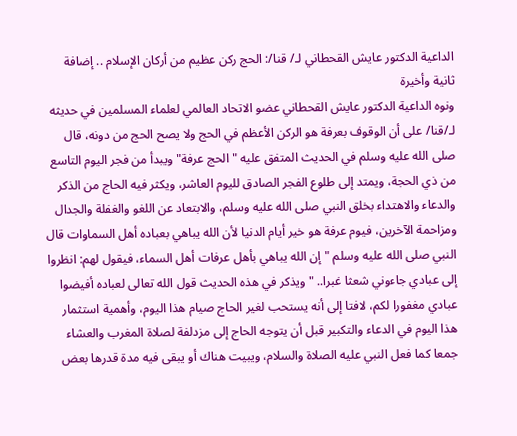الداعية الدكتور عايش القحطاني لـ/ قنا/: الحج ركن عظيم من أركان الإسلام .. إضافة ثانية وأخيرة
ونوه الداعية الدكتور عايش القحطاني عضو الاتحاد العالمي لعلماء المسلمين في حديثه لـ/قنا/ على أن الوقوف بعرفة هو الركن الأعظم في الحج ولا يصح الحج من دونه، قال صلى الله عليه وسلم في الحديث المتفق عليه "الحج عرفة" ويبدأ من فجر اليوم التاسع من ذي الحجة، ويمتد إلى طلوع الفجر الصادق لليوم العاشر، ويكثر فيه الحاج من الذكر والدعاء والاهتداء بخلق النبي صلى الله عليه وسلم، والابتعاد عن اللغو والغفلة والجدال ومزاحمة الآخرين، فيوم عرفة هو خير أيام الدنيا لأن الله يباهي بعباده أهل السماوات قال النبي صلى الله عليه وسلم "إن الله يباهي بأهل عرفات أهل السماء، فيقول لهم: انظروا إلى عبادي جاءوني شعثا غبرا.. "ويذكر في هذه الحديث قول الله تعالى لعباده أفيضوا عبادي مغفورا لكم، لافتا إلى أنه يستحب لغير الحاج صيام هذا اليوم، وأهمية استثمار هذا اليوم في الدعاء والتكبير قبل أن يتوجه الحاج إلى مزدلفة لصلاة المغرب والعشاء جمعا كما فعل النبي عليه الصلاة والسلام، ويبيت هناك أو يبقى فيه مدة قدرها بعض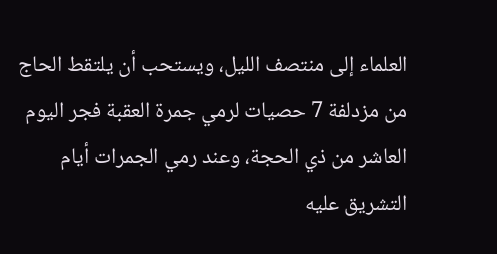العلماء إلى منتصف الليل، ويستحب أن يلتقط الحاج من مزدلفة 7 حصيات لرمي جمرة العقبة فجر اليوم العاشر من ذي الحجة، وعند رمي الجمرات أيام التشريق عليه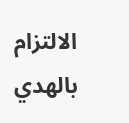الالتزام بالهدي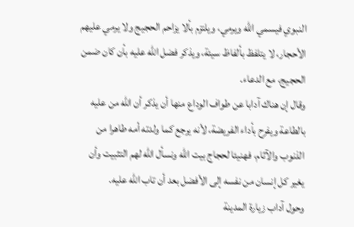النبوي فيسمي الله ويرمي، ويلتزم بألا يزاحم الحجيج ولا يرمي عليهم الأحجار، لا يتلفظ بألفاظ سيئة، ويذكر فضل الله عليه بأن كان ضمن الحجيج، مع الدعاء.
وقال إن هناك آدابا عن طواف الوداع منها أن يذكر أن الله من عليه بالطاعة ويفرح بأداء الفريضة، لأنه يرجع كما ولدته أمه طاهرا من الذنوب والآثام، فهنيئا لحجاج بيت الله ونسأل الله لهم التثبيت وأن يغير كل إنسان من نفسه إلى الأفضل بعد أن تاب الله عليه.
وحول آداب زيارة المدينة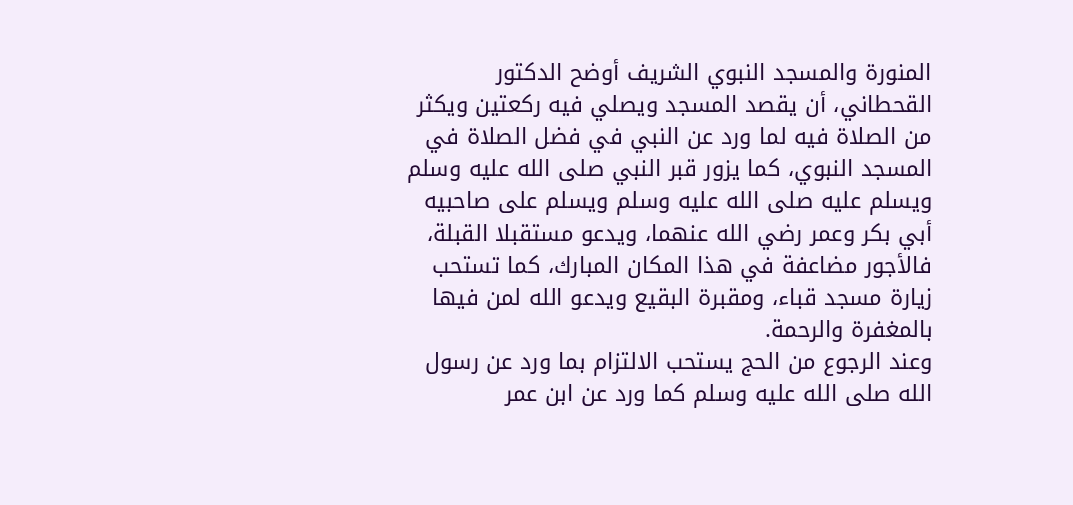المنورة والمسجد النبوي الشريف أوضح الدكتور القحطاني، أن يقصد المسجد ويصلي فيه ركعتين ويكثر من الصلاة فيه لما ورد عن النبي في فضل الصلاة في المسجد النبوي، كما يزور قبر النبي صلى الله عليه وسلم ويسلم عليه صلى الله عليه وسلم ويسلم على صاحبيه أبي بكر وعمر رضي الله عنهما، ويدعو مستقبلا القبلة، فالأجور مضاعفة في هذا المكان المبارك، كما تستحب زيارة مسجد قباء، ومقبرة البقيع ويدعو الله لمن فيها بالمغفرة والرحمة.
وعند الرجوع من الحج يستحب الالتزام بما ورد عن رسول الله صلى الله عليه وسلم كما ورد عن ابن عمر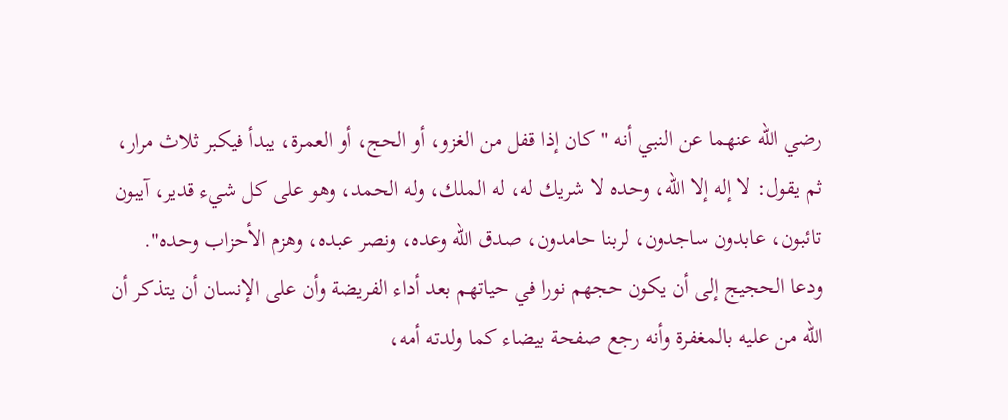رضي الله عنهما عن النبي أنه "كان إذا قفل من الغزو، أو الحج، أو العمرة، يبدأ فيكبر ثلاث مرار، ثم يقول: لا إله إلا الله، وحده لا شريك له، له الملك، وله الحمد، وهو على كل شيء قدير، آيبون تائبون، عابدون ساجدون، لربنا حامدون، صدق الله وعده، ونصر عبده، وهزم الأحزاب وحده".
ودعا الحجيج إلى أن يكون حجهم نورا في حياتهم بعد أداء الفريضة وأن على الإنسان أن يتذكر أن الله من عليه بالمغفرة وأنه رجع صفحة بيضاء كما ولدته أمه،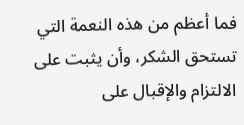فما أعظم من هذه النعمة التي تستحق الشكر، وأن يثبت على الالتزام والإقبال على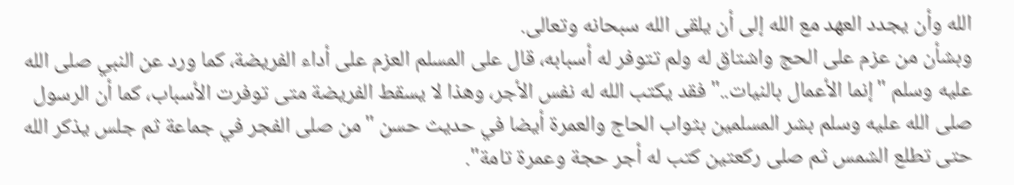الله وأن يجدد العهد مع الله إلى أن يلقى الله سبحانه وتعالى.
وبشأن من عزم على الحج واشتاق له ولم تتوفر له أسبابه، قال على المسلم العزم على أداء الفريضة، كما ورد عن النبي صلى الله عليه وسلم "إنما الأعمال بالنيات.." فقد يكتب الله له نفس الأجر، وهذا لا يسقط الفريضة متى توفرت الأسباب، كما أن الرسول صلى الله عليه وسلم بشر المسلمين بثواب الحاج والعمرة أيضا في حديث حسن "من صلى الفجر في جماعة ثم جلس يذكر الله حتى تطلع الشمس ثم صلى ركعتين كتب له أجر حجة وعمرة تامة".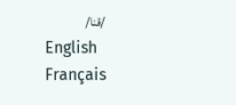/قنا/
English
Français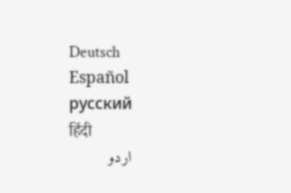Deutsch
Español
русский
हिंदी
اردو